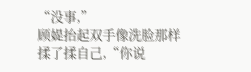“没事,”
顾媞抬起双手像洗脸那样揉了揉自己,“你说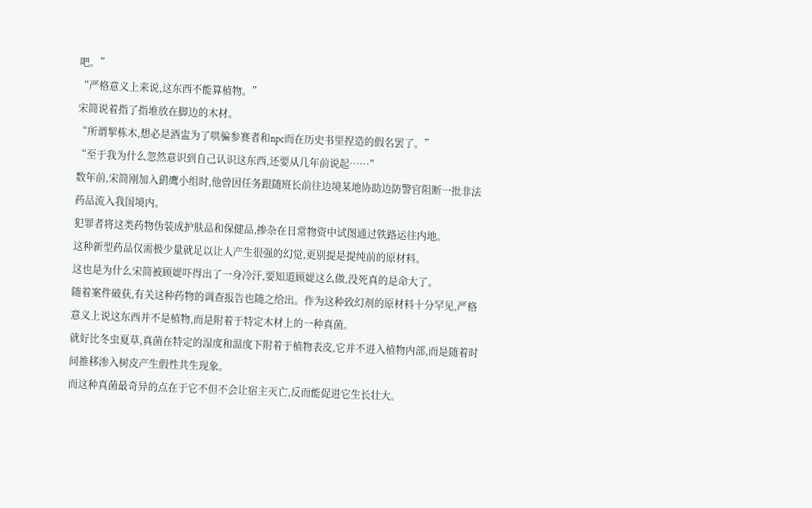吧。”
“严格意义上来说,这东西不能算植物。”
宋简说着指了指堆放在脚边的木材。
“所谓挈栋木,想必是酒盅为了哄骗参赛者和npc而在历史书里捏造的假名罢了。”
“至于我为什么忽然意识到自己认识这东西,还要从几年前说起……”
数年前,宋简刚加入鹞鹰小组时,他曾因任务跟随班长前往边境某地协助边防警官阻断一批非法药品流入我国境内。
犯罪者将这类药物伪装成护肤品和保健品,掺杂在日常物资中试图通过铁路运往内地。
这种新型药品仅需极少量就足以让人产生很强的幻觉,更别提是提纯前的原材料。
这也是为什么宋简被顾媞吓得出了一身冷汗,要知道顾媞这么做,没死真的是命大了。
随着案件破获,有关这种药物的调查报告也随之给出。作为这种致幻剂的原材料十分罕见,严格意义上说这东西并不是植物,而是附着于特定木材上的一种真菌。
就好比冬虫夏草,真菌在特定的湿度和温度下附着于植物表皮,它并不进入植物内部,而是随着时间推移渗入树皮产生假性共生现象。
而这种真菌最奇异的点在于它不但不会让宿主灭亡,反而能促进它生长壮大。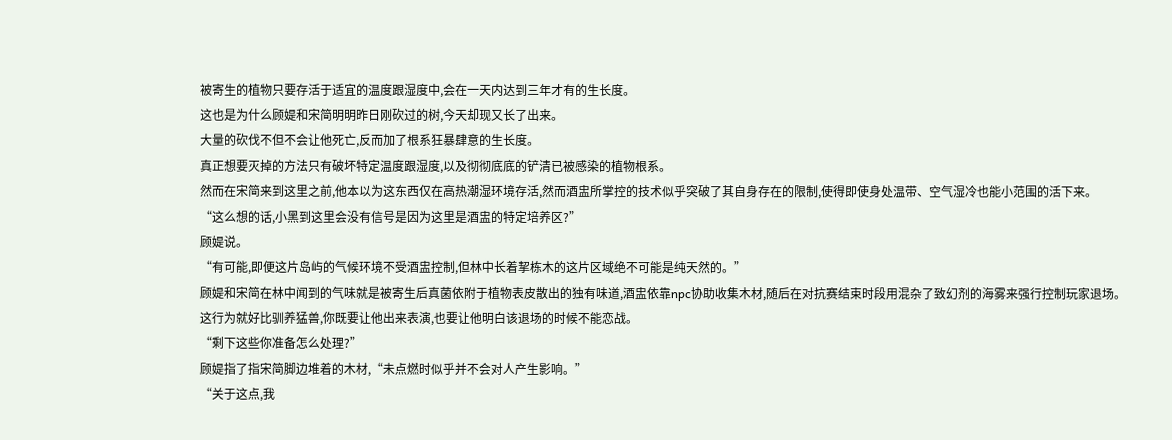被寄生的植物只要存活于适宜的温度跟湿度中,会在一天内达到三年才有的生长度。
这也是为什么顾媞和宋简明明昨日刚砍过的树,今天却现又长了出来。
大量的砍伐不但不会让他死亡,反而加了根系狂暴肆意的生长度。
真正想要灭掉的方法只有破坏特定温度跟湿度,以及彻彻底底的铲清已被感染的植物根系。
然而在宋简来到这里之前,他本以为这东西仅在高热潮湿环境存活,然而酒盅所掌控的技术似乎突破了其自身存在的限制,使得即使身处温带、空气湿冷也能小范围的活下来。
“这么想的话,小黑到这里会没有信号是因为这里是酒盅的特定培养区?”
顾媞说。
“有可能,即便这片岛屿的气候环境不受酒盅控制,但林中长着挈栋木的这片区域绝不可能是纯天然的。”
顾媞和宋简在林中闻到的气味就是被寄生后真菌依附于植物表皮散出的独有味道,酒盅依靠npc协助收集木材,随后在对抗赛结束时段用混杂了致幻剂的海雾来强行控制玩家退场。
这行为就好比驯养猛兽,你既要让他出来表演,也要让他明白该退场的时候不能恋战。
“剩下这些你准备怎么处理?”
顾媞指了指宋简脚边堆着的木材,“未点燃时似乎并不会对人产生影响。”
“关于这点,我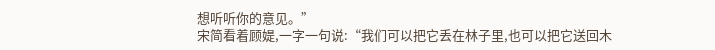想听听你的意见。”
宋简看着顾媞,一字一句说:“我们可以把它丢在林子里,也可以把它送回木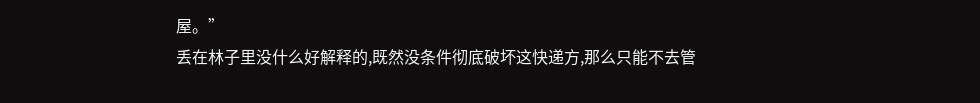屋。”
丢在林子里没什么好解释的,既然没条件彻底破坏这快递方,那么只能不去管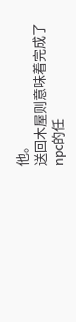他。
送回木屋则意味着完成了npc的任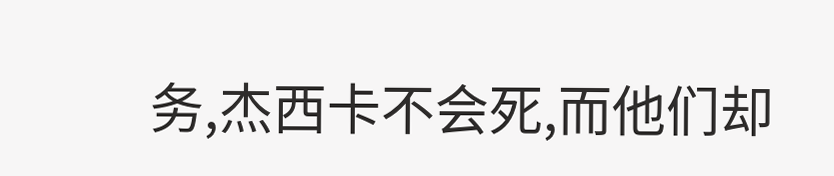务,杰西卡不会死,而他们却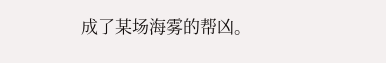成了某场海雾的帮凶。